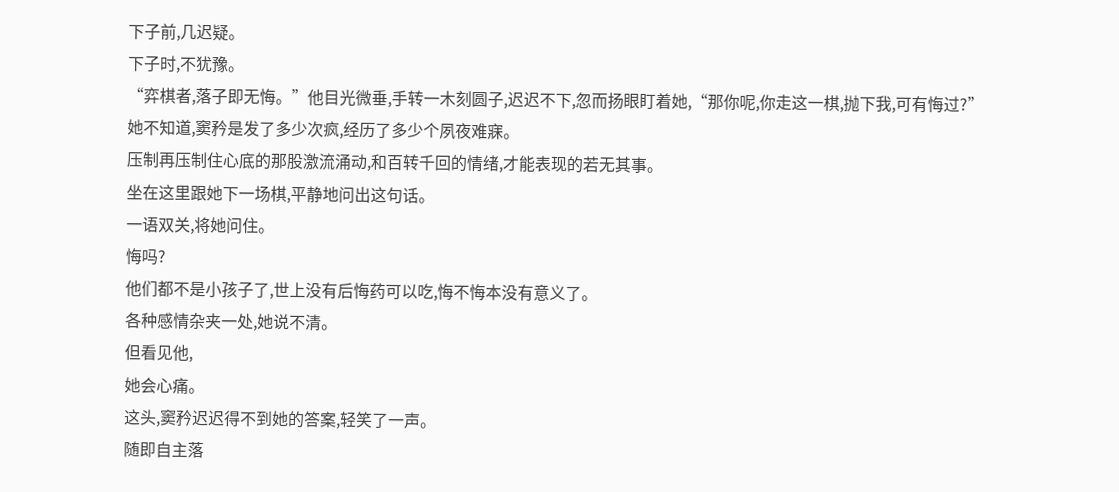下子前,几迟疑。
下子时,不犹豫。
“弈棋者,落子即无悔。”他目光微垂,手转一木刻圆子,迟迟不下,忽而扬眼盯着她,“那你呢,你走这一棋,抛下我,可有悔过?”
她不知道,窦矜是发了多少次疯,经历了多少个夙夜难寐。
压制再压制住心底的那股激流涌动,和百转千回的情绪,才能表现的若无其事。
坐在这里跟她下一场棋,平静地问出这句话。
一语双关,将她问住。
悔吗?
他们都不是小孩子了,世上没有后悔药可以吃,悔不悔本没有意义了。
各种感情杂夹一处,她说不清。
但看见他,
她会心痛。
这头,窦矜迟迟得不到她的答案,轻笑了一声。
随即自主落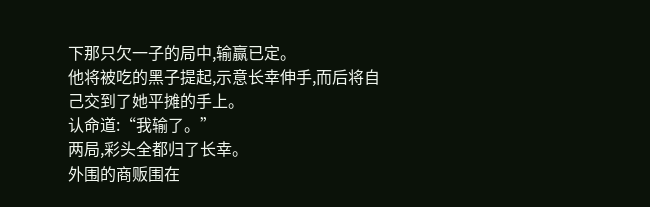下那只欠一子的局中,输赢已定。
他将被吃的黑子提起,示意长幸伸手,而后将自己交到了她平摊的手上。
认命道:“我输了。”
两局,彩头全都归了长幸。
外围的商贩围在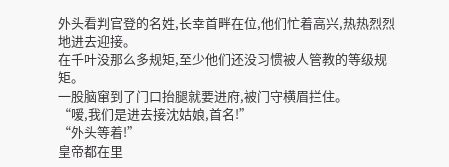外头看判官登的名姓,长幸首畔在位,他们忙着高兴,热热烈烈地进去迎接。
在千叶没那么多规矩,至少他们还没习惯被人管教的等级规矩。
一股脑窜到了门口抬腿就要进府,被门守横眉拦住。
“嗳,我们是进去接沈姑娘,首名!”
“外头等着!”
皇帝都在里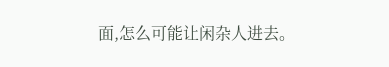面,怎么可能让闲杂人进去。